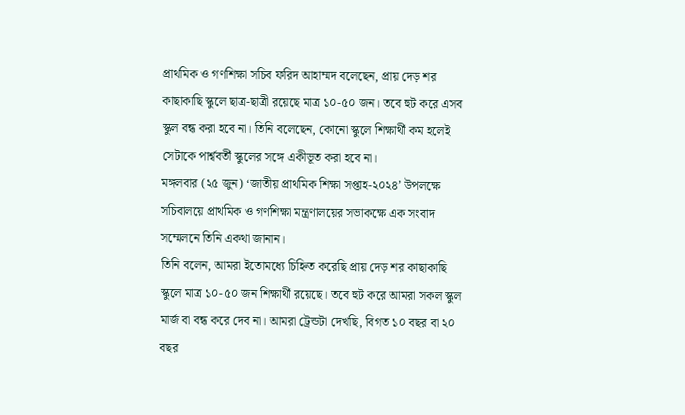প্রাথমিক ও গণশিক্ষা সচিব ফরিদ আহাম্মদ বলেছেন, প্রায় দেড় শর কাছাকাছি স্কুলে ছাত্র-ছাত্রী রয়েছে মাত্র ১০-৫০ জন। তবে হুট করে এসব স্কুল বন্ধ করা হবে না। তিনি বলেছেন, কোনো স্কুলে শিক্ষার্থী কম হলেই সেটাকে পার্শ্ববর্তী স্কুলের সঙ্গে একীভূত করা হবে না।
মঙ্গলবার (২৫ জুন) ‘জাতীয় প্রাথমিক শিক্ষা সপ্তাহ-২০২৪’ উপলক্ষে সচিবালয়ে প্রাথমিক ও গণশিক্ষা মন্ত্রণালয়ের সভাকক্ষে এক সংবাদ সম্মেলনে তিনি একথা জানান।
তিনি বলেন, আমরা ইতোমধ্যে চিহ্নিত করেছি প্রায় দেড় শর কাছাকাছি স্কুলে মাত্র ১০-৫০ জন শিক্ষার্থী রয়েছে। তবে হুট করে আমরা সকল স্কুল মার্জ বা বন্ধ করে দেব না। আমরা ট্রেন্ডটা দেখছি, বিগত ১০ বছর বা ২০ বছর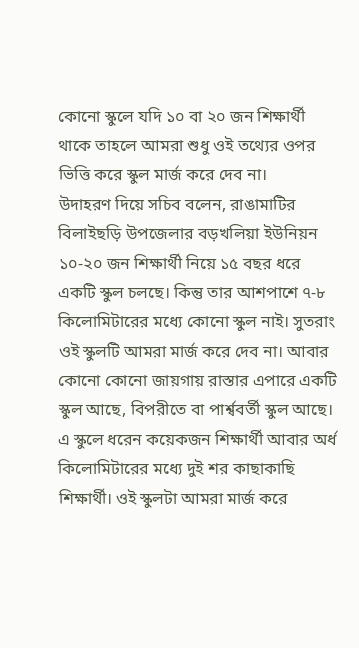কোনো স্কুলে যদি ১০ বা ২০ জন শিক্ষার্থী থাকে তাহলে আমরা শুধু ওই তথ্যের ওপর ভিত্তি করে স্কুল মার্জ করে দেব না।
উদাহরণ দিয়ে সচিব বলেন, রাঙামাটির বিলাইছড়ি উপজেলার বড়খলিয়া ইউনিয়ন ১০-২০ জন শিক্ষার্থী নিয়ে ১৫ বছর ধরে একটি স্কুল চলছে। কিন্তু তার আশপাশে ৭-৮ কিলোমিটারের মধ্যে কোনো স্কুল নাই। সুতরাং ওই স্কুলটি আমরা মার্জ করে দেব না। আবার কোনো কোনো জায়গায় রাস্তার এপারে একটি স্কুল আছে, বিপরীতে বা পার্শ্ববর্তী স্কুল আছে। এ স্কুলে ধরেন কয়েকজন শিক্ষার্থী আবার অর্ধ কিলোমিটারের মধ্যে দুই শর কাছাকাছি শিক্ষার্থী। ওই স্কুলটা আমরা মার্জ করে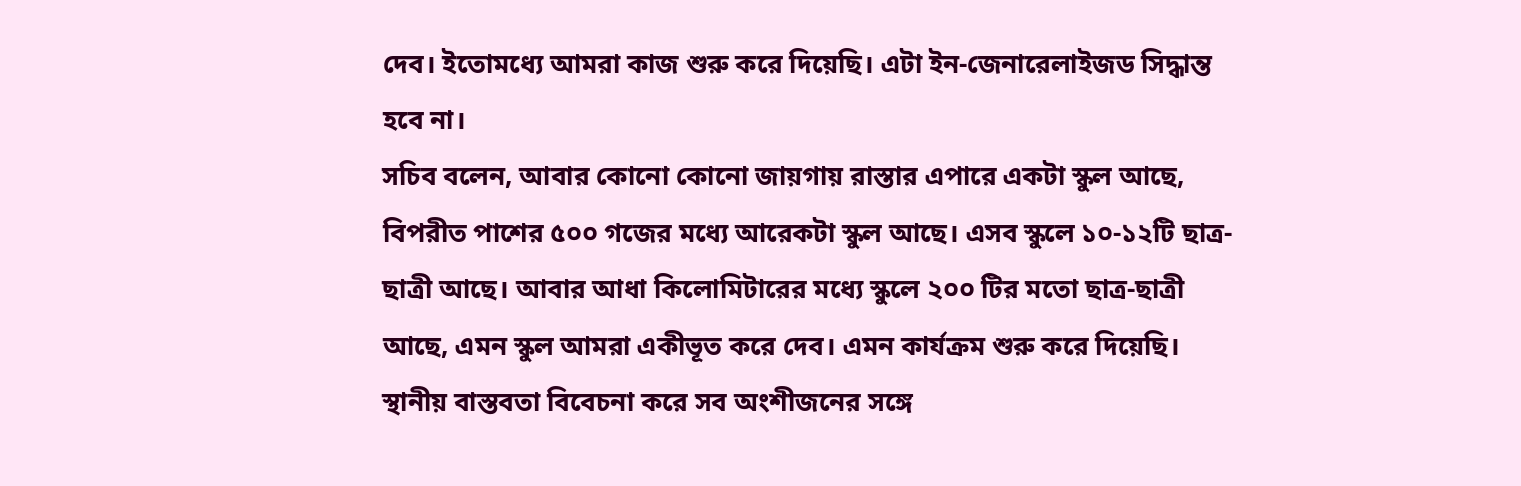দেব। ইতোমধ্যে আমরা কাজ শুরু করে দিয়েছি। এটা ইন-জেনারেলাইজড সিদ্ধান্ত হবে না।
সচিব বলেন, আবার কোনো কোনো জায়গায় রাস্তার এপারে একটা স্কুল আছে, বিপরীত পাশের ৫০০ গজের মধ্যে আরেকটা স্কুল আছে। এসব স্কুলে ১০-১২টি ছাত্র-ছাত্রী আছে। আবার আধা কিলোমিটারের মধ্যে স্কুলে ২০০ টির মতো ছাত্র-ছাত্রী আছে, এমন স্কুল আমরা একীভূত করে দেব। এমন কার্যক্রম শুরু করে দিয়েছি। স্থানীয় বাস্তবতা বিবেচনা করে সব অংশীজনের সঙ্গে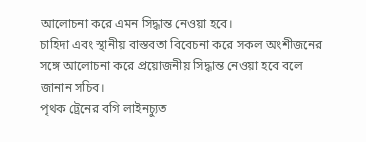আলোচনা করে এমন সিদ্ধান্ত নেওয়া হবে।
চাহিদা এবং স্থানীয় বাস্তবতা বিবেচনা করে সকল অংশীজনের সঙ্গে আলোচনা করে প্রয়োজনীয় সিদ্ধান্ত নেওয়া হবে বলে জানান সচিব।
পৃথক ট্রেনের বগি লাইনচ্যুত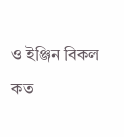ও ইঞ্জিন বিকল
কত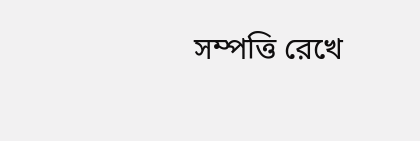সম্পত্তি রেখে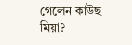গেলেন কাউছ মিয়া?